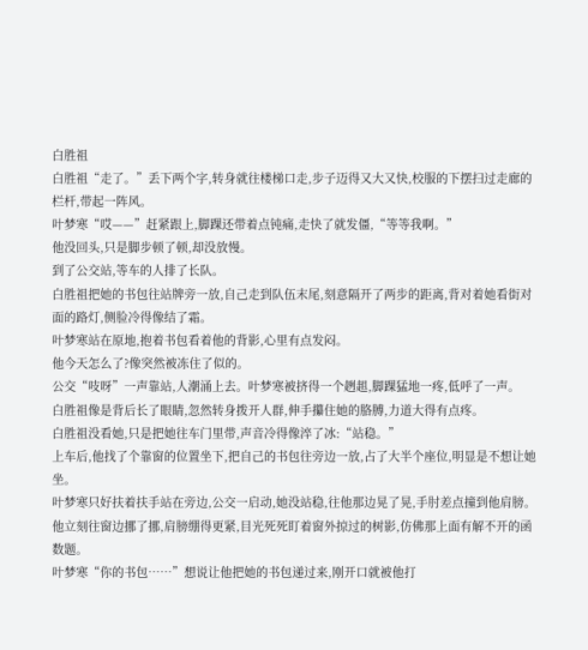白胜祖
白胜祖“走了。”丢下两个字,转身就往楼梯口走,步子迈得又大又快,校服的下摆扫过走廊的栏杆,带起一阵风。
叶梦寒“哎——”赶紧跟上,脚踝还带着点钝痛,走快了就发僵,“等等我啊。”
他没回头,只是脚步顿了顿,却没放慢。
到了公交站,等车的人排了长队。
白胜祖把她的书包往站牌旁一放,自己走到队伍末尾,刻意隔开了两步的距离,背对着她看街对面的路灯,侧脸冷得像结了霜。
叶梦寒站在原地,抱着书包看着他的背影,心里有点发闷。
他今天怎么了?像突然被冻住了似的。
公交“吱呀”一声靠站,人潮涌上去。叶梦寒被挤得一个趔趄,脚踝猛地一疼,低呼了一声。
白胜祖像是背后长了眼睛,忽然转身拨开人群,伸手攥住她的胳膊,力道大得有点疼。
白胜祖没看她,只是把她往车门里带,声音冷得像淬了冰:“站稳。”
上车后,他找了个靠窗的位置坐下,把自己的书包往旁边一放,占了大半个座位,明显是不想让她坐。
叶梦寒只好扶着扶手站在旁边,公交一启动,她没站稳,往他那边晃了晃,手肘差点撞到他肩膀。
他立刻往窗边挪了挪,肩膀绷得更紧,目光死死盯着窗外掠过的树影,仿佛那上面有解不开的函数题。
叶梦寒“你的书包……”想说让他把她的书包递过来,刚开口就被他打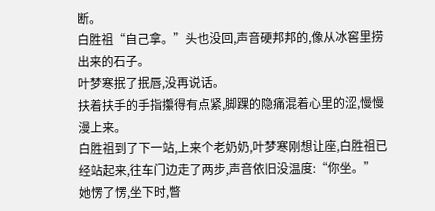断。
白胜祖“自己拿。”头也没回,声音硬邦邦的,像从冰窖里捞出来的石子。
叶梦寒抿了抿唇,没再说话。
扶着扶手的手指攥得有点紧,脚踝的隐痛混着心里的涩,慢慢漫上来。
白胜祖到了下一站,上来个老奶奶,叶梦寒刚想让座,白胜祖已经站起来,往车门边走了两步,声音依旧没温度:“你坐。”
她愣了愣,坐下时,瞥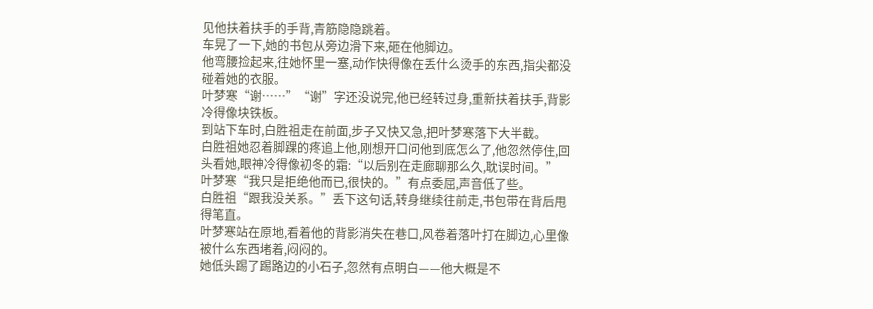见他扶着扶手的手背,青筋隐隐跳着。
车晃了一下,她的书包从旁边滑下来,砸在他脚边。
他弯腰捡起来,往她怀里一塞,动作快得像在丢什么烫手的东西,指尖都没碰着她的衣服。
叶梦寒“谢……”“谢”字还没说完,他已经转过身,重新扶着扶手,背影冷得像块铁板。
到站下车时,白胜祖走在前面,步子又快又急,把叶梦寒落下大半截。
白胜祖她忍着脚踝的疼追上他,刚想开口问他到底怎么了,他忽然停住,回头看她,眼神冷得像初冬的霜:“以后别在走廊聊那么久,耽误时间。”
叶梦寒“我只是拒绝他而已,很快的。”有点委屈,声音低了些。
白胜祖“跟我没关系。”丢下这句话,转身继续往前走,书包带在背后甩得笔直。
叶梦寒站在原地,看着他的背影消失在巷口,风卷着落叶打在脚边,心里像被什么东西堵着,闷闷的。
她低头踢了踢路边的小石子,忽然有点明白——他大概是不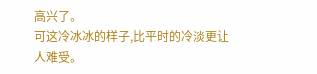高兴了。
可这冷冰冰的样子,比平时的冷淡更让人难受。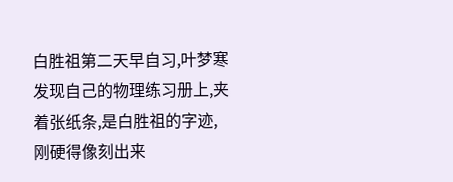白胜祖第二天早自习,叶梦寒发现自己的物理练习册上,夹着张纸条,是白胜祖的字迹,刚硬得像刻出来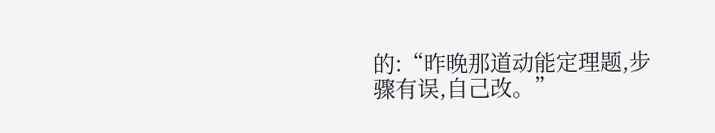的:“昨晚那道动能定理题,步骤有误,自己改。”